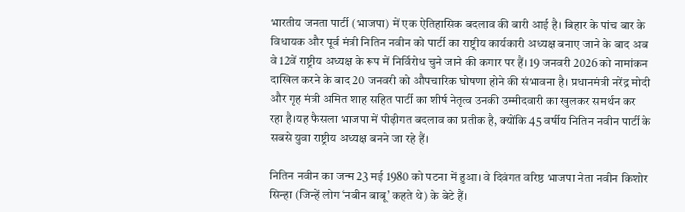भारतीय जनता पार्टी (भाजपा) में एक ऐतिहासिक बदलाव की बारी आई है। बिहार के पांच बार के विधायक और पूर्व मंत्री नितिन नवीन को पार्टी का राष्ट्रीय कार्यकारी अध्यक्ष बनाए जाने के बाद अब वे 12वें राष्ट्रीय अध्यक्ष के रूप में निर्विरोध चुने जाने की कगार पर हैं। 19 जनवरी 2026 को नामांकन दाखिल करने के बाद 20 जनवरी को औपचारिक घोषणा होने की संभावना है। प्रधानमंत्री नरेंद्र मोदी और गृह मंत्री अमित शाह सहित पार्टी का शीर्ष नेतृत्व उनकी उम्मीदवारी का खुलकर समर्थन कर रहा है।यह फैसला भाजपा में पीढ़ीगत बदलाव का प्रतीक है, क्योंकि 45 वर्षीय नितिन नवीन पार्टी के सबसे युवा राष्ट्रीय अध्यक्ष बनने जा रहे हैं।

नितिन नवीन का जन्म 23 मई 1980 को पटना में हुआ। वे दिवंगत वरिष्ठ भाजपा नेता नवीन किशोर सिन्हा (जिन्हें लोग ‘नबीन बाबू’ कहते थे) के बेटे हैं।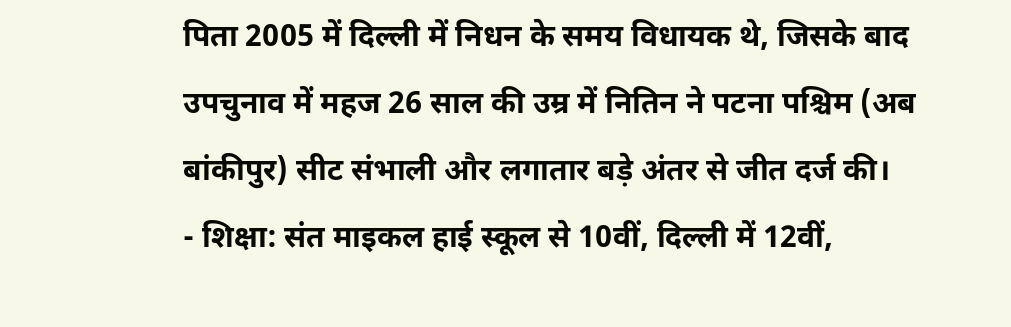पिता 2005 में दिल्ली में निधन के समय विधायक थे, जिसके बाद उपचुनाव में महज 26 साल की उम्र में नितिन ने पटना पश्चिम (अब बांकीपुर) सीट संभाली और लगातार बड़े अंतर से जीत दर्ज की।
- शिक्षा: संत माइकल हाई स्कूल से 10वीं, दिल्ली में 12वीं,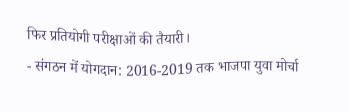फिर प्रतियोगी परीक्षाओं की तैयारी।
- संगठन में योगदान: 2016-2019 तक भाजपा युवा मोर्चा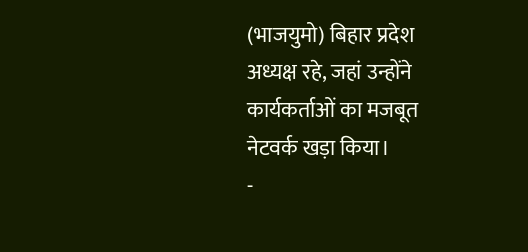(भाजयुमो) बिहार प्रदेश अध्यक्ष रहे, जहां उन्होंने कार्यकर्ताओं का मजबूत नेटवर्क खड़ा किया।
-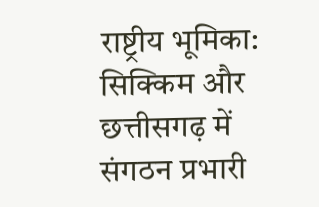राष्ट्रीय भूमिका: सिक्किम और छत्तीसगढ़ में संगठन प्रभारी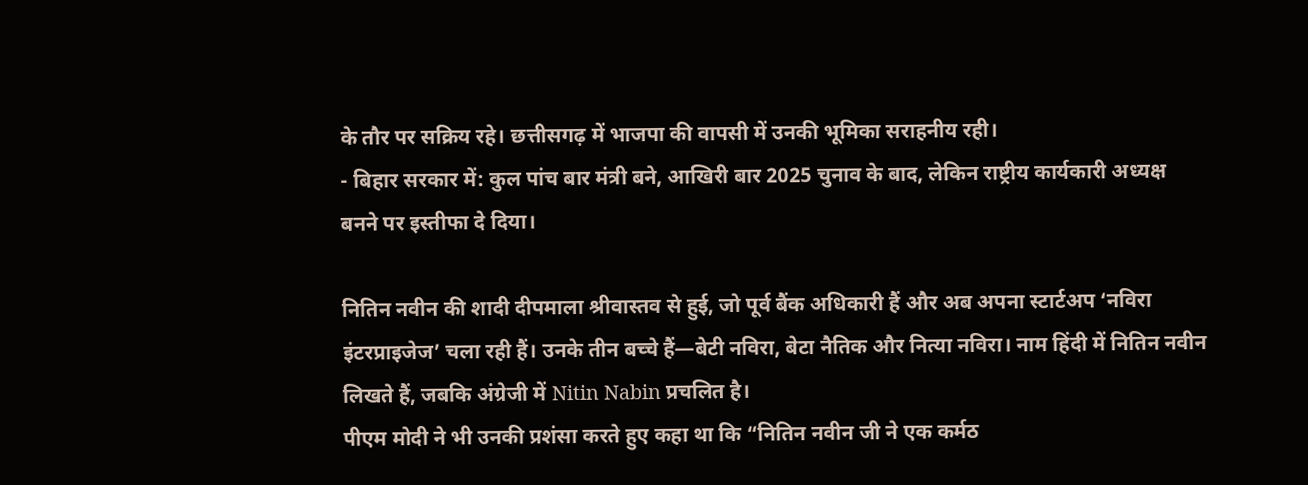के तौर पर सक्रिय रहे। छत्तीसगढ़ में भाजपा की वापसी में उनकी भूमिका सराहनीय रही।
- बिहार सरकार में: कुल पांच बार मंत्री बने, आखिरी बार 2025 चुनाव के बाद, लेकिन राष्ट्रीय कार्यकारी अध्यक्ष बनने पर इस्तीफा दे दिया।

नितिन नवीन की शादी दीपमाला श्रीवास्तव से हुई, जो पूर्व बैंक अधिकारी हैं और अब अपना स्टार्टअप ‘नविरा इंटरप्राइजेज’ चला रही हैं। उनके तीन बच्चे हैं—बेटी नविरा, बेटा नैतिक और नित्या नविरा। नाम हिंदी में नितिन नवीन लिखते हैं, जबकि अंग्रेजी में Nitin Nabin प्रचलित है।
पीएम मोदी ने भी उनकी प्रशंसा करते हुए कहा था कि “नितिन नवीन जी ने एक कर्मठ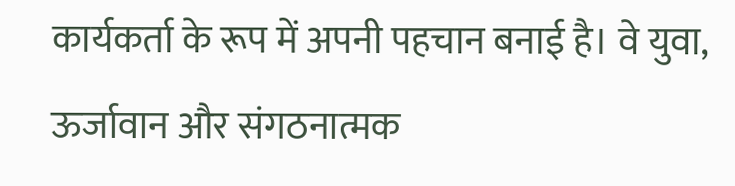कार्यकर्ता के रूप में अपनी पहचान बनाई है। वे युवा, ऊर्जावान और संगठनात्मक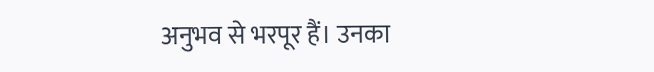अनुभव से भरपूर हैं। उनका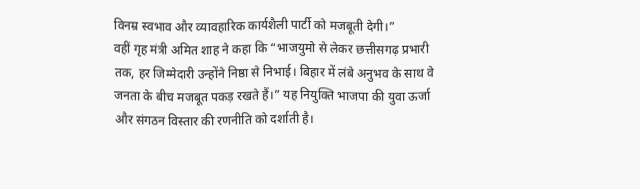विनम्र स्वभाव और व्यावहारिक कार्यशैली पार्टी को मजबूती देगी।”
वहीं गृह मंत्री अमित शाह ने कहा कि “भाजयुमो से लेकर छत्तीसगढ़ प्रभारी तक, हर जिम्मेदारी उन्होंने निष्ठा से निभाई। बिहार में लंबे अनुभव के साथ वे जनता के बीच मजबूत पकड़ रखते हैं।” यह नियुक्ति भाजपा की युवा ऊर्जा और संगठन विस्तार की रणनीति को दर्शाती है।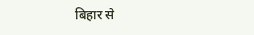बिहार से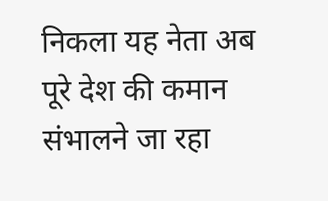निकला यह नेता अब पूरे देश की कमान संभालने जा रहा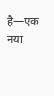है—एक नया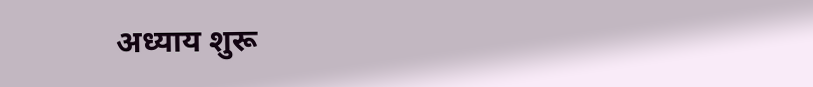अध्याय शुरू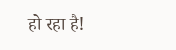हो रहा है!